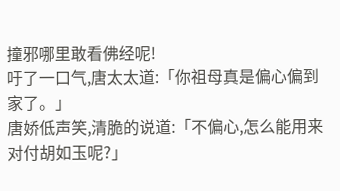撞邪哪里敢看佛经呢!
吁了一口气,唐太太道:「你祖母真是偏心偏到家了。」
唐娇低声笑,清脆的说道:「不偏心,怎么能用来对付胡如玉呢?」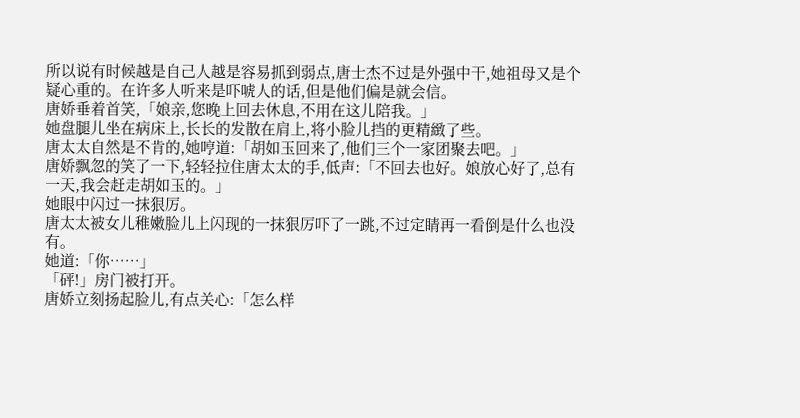所以说有时候越是自己人越是容易抓到弱点,唐士杰不过是外强中干,她祖母又是个疑心重的。在许多人听来是吓唬人的话,但是他们偏是就会信。
唐娇垂着首笑,「娘亲,您晚上回去休息,不用在这儿陪我。」
她盘腿儿坐在病床上,长长的发散在肩上,将小脸儿挡的更精緻了些。
唐太太自然是不肯的,她哼道:「胡如玉回来了,他们三个一家团聚去吧。」
唐娇飘忽的笑了一下,轻轻拉住唐太太的手,低声:「不回去也好。娘放心好了,总有一天,我会赶走胡如玉的。」
她眼中闪过一抹狠厉。
唐太太被女儿稚嫩脸儿上闪现的一抹狠厉吓了一跳,不过定睛再一看倒是什么也没有。
她道:「你……」
「砰!」房门被打开。
唐娇立刻扬起脸儿,有点关心:「怎么样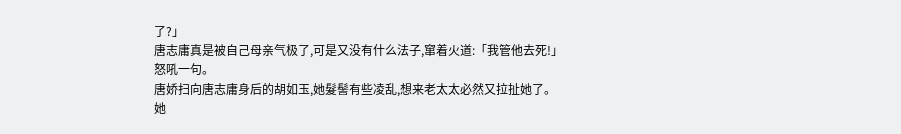了?」
唐志庸真是被自己母亲气极了,可是又没有什么法子,窜着火道:「我管他去死!」
怒吼一句。
唐娇扫向唐志庸身后的胡如玉,她髮髻有些凌乱,想来老太太必然又拉扯她了。
她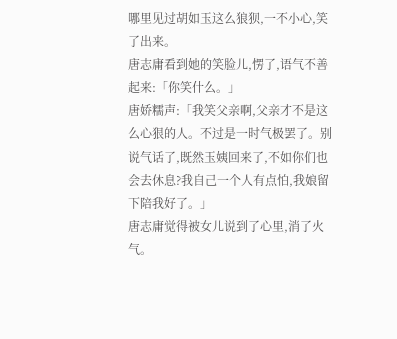哪里见过胡如玉这么狼狈,一不小心,笑了出来。
唐志庸看到她的笑脸儿,愣了,语气不善起来:「你笑什么。」
唐娇糯声:「我笑父亲啊,父亲才不是这么心狠的人。不过是一时气极罢了。别说气话了,既然玉姨回来了,不如你们也会去休息?我自己一个人有点怕,我娘留下陪我好了。」
唐志庸觉得被女儿说到了心里,消了火气。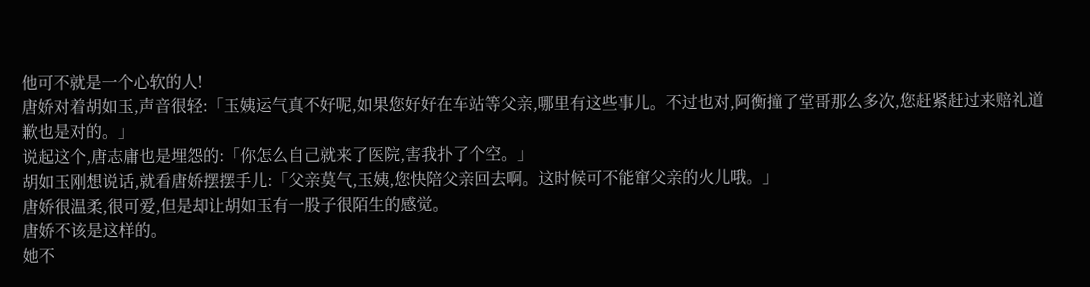他可不就是一个心软的人!
唐娇对着胡如玉,声音很轻:「玉姨运气真不好呢,如果您好好在车站等父亲,哪里有这些事儿。不过也对,阿衡撞了堂哥那么多次,您赶紧赶过来赔礼道歉也是对的。」
说起这个,唐志庸也是埋怨的:「你怎么自己就来了医院,害我扑了个空。」
胡如玉刚想说话,就看唐娇摆摆手儿:「父亲莫气,玉姨,您快陪父亲回去啊。这时候可不能窜父亲的火儿哦。」
唐娇很温柔,很可爱,但是却让胡如玉有一股子很陌生的感觉。
唐娇不该是这样的。
她不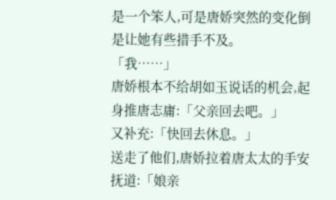是一个笨人,可是唐娇突然的变化倒是让她有些措手不及。
「我……」
唐娇根本不给胡如玉说话的机会,起身推唐志庸:「父亲回去吧。」
又补充:「快回去休息。」
送走了他们,唐娇拉着唐太太的手安抚道:「娘亲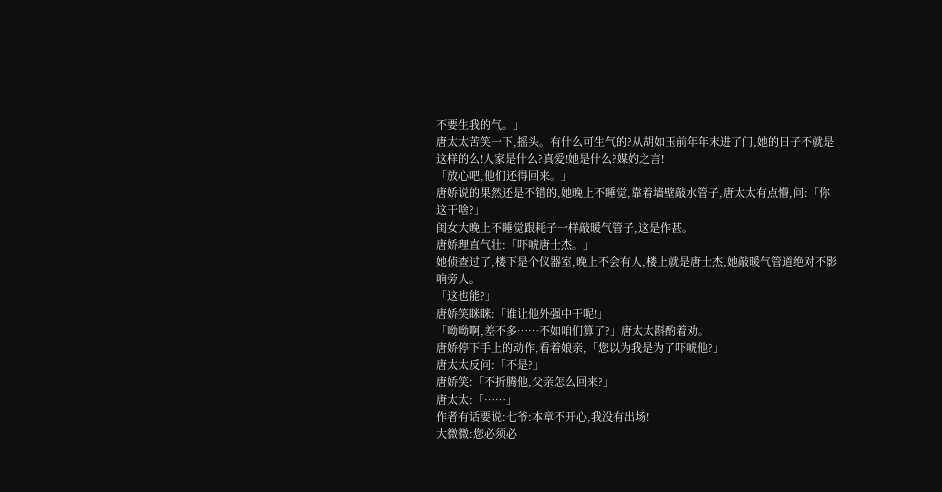不要生我的气。」
唐太太苦笑一下,摇头。有什么可生气的?从胡如玉前年年末进了门,她的日子不就是这样的么!人家是什么?真爱!她是什么?媒妁之言!
「放心吧,他们还得回来。」
唐娇说的果然还是不错的,她晚上不睡觉,靠着墙壁敲水管子,唐太太有点懵,问:「你这干啥?」
闺女大晚上不睡觉跟耗子一样敲暖气管子,这是作甚。
唐娇理直气壮:「吓唬唐士杰。」
她侦查过了,楼下是个仪器室,晚上不会有人,楼上就是唐士杰,她敲暖气管道绝对不影响旁人。
「这也能?」
唐娇笑眯眯:「谁让他外强中干呢!」
「呦呦啊,差不多……不如咱们算了?」唐太太斟酌着劝。
唐娇停下手上的动作,看着娘亲,「您以为我是为了吓唬他?」
唐太太反问:「不是?」
唐娇笑:「不折腾他,父亲怎么回来?」
唐太太:「……」
作者有话要说:七爷:本章不开心,我没有出场!
大微微:您必须必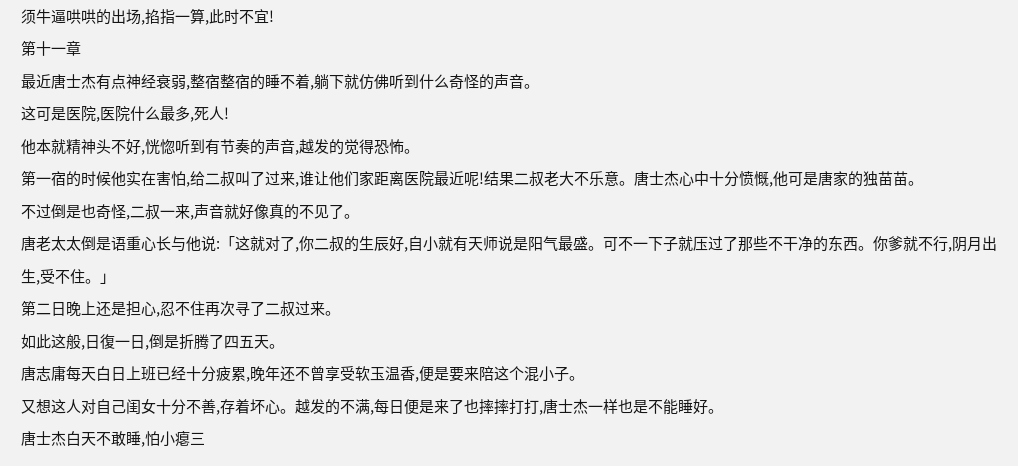须牛逼哄哄的出场,掐指一算,此时不宜!
第十一章
最近唐士杰有点神经衰弱,整宿整宿的睡不着,躺下就仿佛听到什么奇怪的声音。
这可是医院,医院什么最多,死人!
他本就精神头不好,恍惚听到有节奏的声音,越发的觉得恐怖。
第一宿的时候他实在害怕,给二叔叫了过来,谁让他们家距离医院最近呢!结果二叔老大不乐意。唐士杰心中十分愤慨,他可是唐家的独苗苗。
不过倒是也奇怪,二叔一来,声音就好像真的不见了。
唐老太太倒是语重心长与他说:「这就对了,你二叔的生辰好,自小就有天师说是阳气最盛。可不一下子就压过了那些不干净的东西。你爹就不行,阴月出生,受不住。」
第二日晚上还是担心,忍不住再次寻了二叔过来。
如此这般,日復一日,倒是折腾了四五天。
唐志庸每天白日上班已经十分疲累,晚年还不曾享受软玉温香,便是要来陪这个混小子。
又想这人对自己闺女十分不善,存着坏心。越发的不满,每日便是来了也摔摔打打,唐士杰一样也是不能睡好。
唐士杰白天不敢睡,怕小瘪三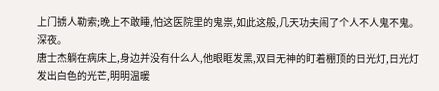上门掳人勒索;晚上不敢睡,怕这医院里的鬼祟,如此这般,几天功夫闹了个人不人鬼不鬼。
深夜。
唐士杰躺在病床上,身边并没有什么人,他眼眶发黑,双目无神的盯着棚顶的日光灯,日光灯发出白色的光芒,明明温暖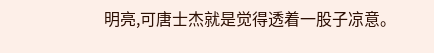明亮,可唐士杰就是觉得透着一股子凉意。